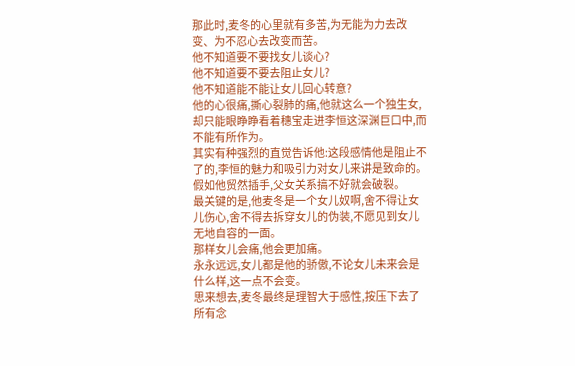那此时,麦冬的心里就有多苦,为无能为力去改变、为不忍心去改变而苦。
他不知道要不要找女儿谈心?
他不知道要不要去阻止女儿?
他不知道能不能让女儿回心转意?
他的心很痛,撕心裂肺的痛,他就这么一个独生女,却只能眼睁睁看着穗宝走进李恒这深渊巨口中,而不能有所作为。
其实有种强烈的直觉告诉他:这段感情他是阻止不了的,李恒的魅力和吸引力对女儿来讲是致命的。假如他贸然插手,父女关系搞不好就会破裂。
最关键的是,他麦冬是一个女儿奴啊,舍不得让女儿伤心,舍不得去拆穿女儿的伪装,不愿见到女儿无地自容的一面。
那样女儿会痛,他会更加痛。
永永远远,女儿都是他的骄傲,不论女儿未来会是什么样,这一点不会变。
思来想去,麦冬最终是理智大于感性,按压下去了所有念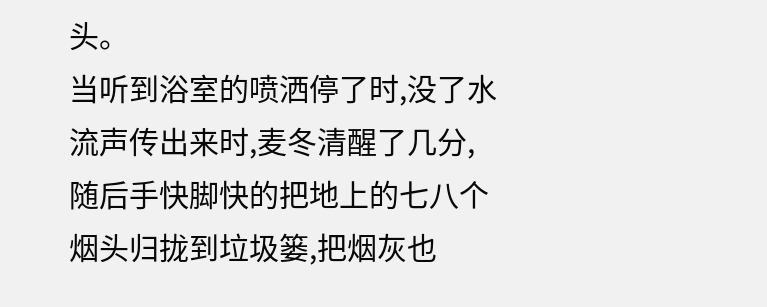头。
当听到浴室的喷洒停了时,没了水流声传出来时,麦冬清醒了几分,随后手快脚快的把地上的七八个烟头归拢到垃圾篓,把烟灰也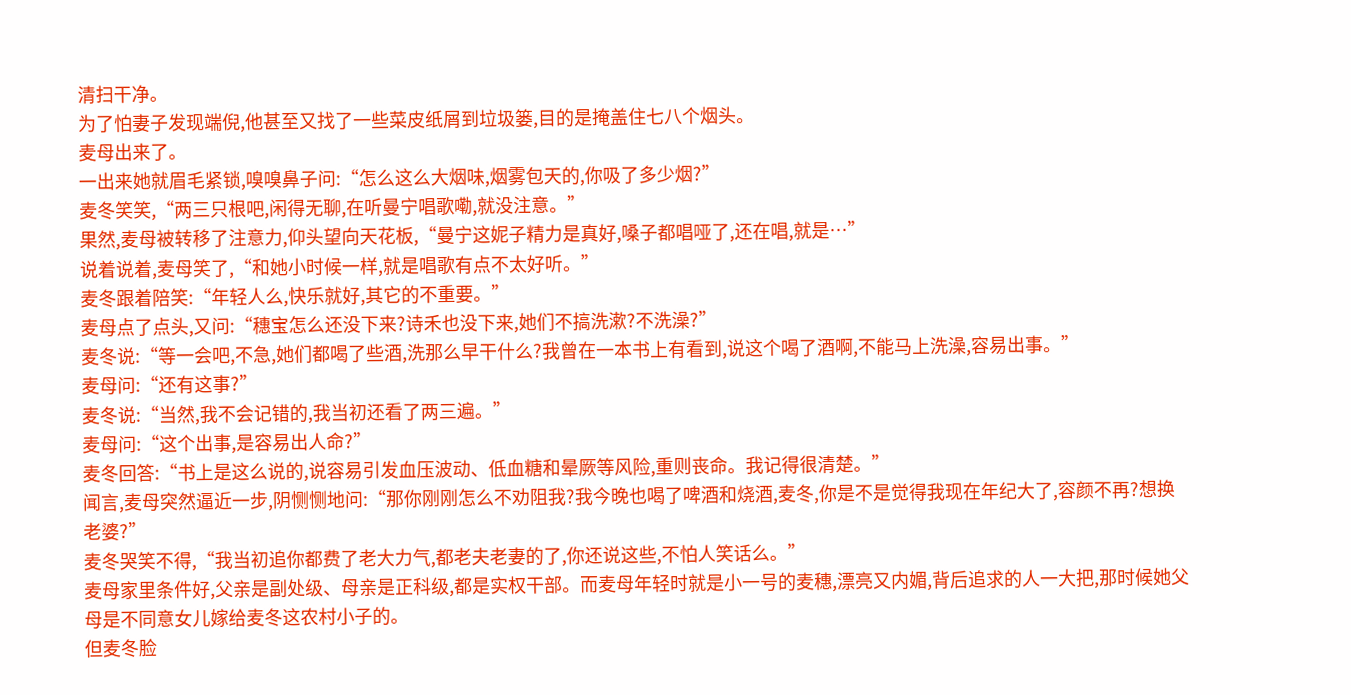清扫干净。
为了怕妻子发现端倪,他甚至又找了一些菜皮纸屑到垃圾篓,目的是掩盖住七八个烟头。
麦母出来了。
一出来她就眉毛紧锁,嗅嗅鼻子问:“怎么这么大烟味,烟雾包天的,你吸了多少烟?”
麦冬笑笑,“两三只根吧,闲得无聊,在听曼宁唱歌嘞,就没注意。”
果然,麦母被转移了注意力,仰头望向天花板,“曼宁这妮子精力是真好,嗓子都唱哑了,还在唱,就是…”
说着说着,麦母笑了,“和她小时候一样,就是唱歌有点不太好听。”
麦冬跟着陪笑:“年轻人么,快乐就好,其它的不重要。”
麦母点了点头,又问:“穗宝怎么还没下来?诗禾也没下来,她们不搞洗漱?不洗澡?”
麦冬说:“等一会吧,不急,她们都喝了些酒,洗那么早干什么?我曾在一本书上有看到,说这个喝了酒啊,不能马上洗澡,容易出事。”
麦母问:“还有这事?”
麦冬说:“当然,我不会记错的,我当初还看了两三遍。”
麦母问:“这个出事,是容易出人命?”
麦冬回答:“书上是这么说的,说容易引发血压波动、低血糖和晕厥等风险,重则丧命。我记得很清楚。”
闻言,麦母突然逼近一步,阴恻恻地问:“那你刚刚怎么不劝阻我?我今晚也喝了啤酒和烧酒,麦冬,你是不是觉得我现在年纪大了,容颜不再?想换老婆?”
麦冬哭笑不得,“我当初追你都费了老大力气,都老夫老妻的了,你还说这些,不怕人笑话么。”
麦母家里条件好,父亲是副处级、母亲是正科级,都是实权干部。而麦母年轻时就是小一号的麦穗,漂亮又内媚,背后追求的人一大把,那时候她父母是不同意女儿嫁给麦冬这农村小子的。
但麦冬脸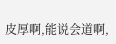皮厚啊,能说会道啊,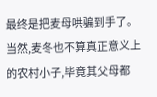最终是把麦母哄骗到手了。
当然,麦冬也不算真正意义上的农村小子,毕竟其父母都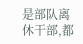是部队离休干部,都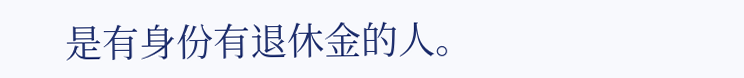是有身份有退休金的人。